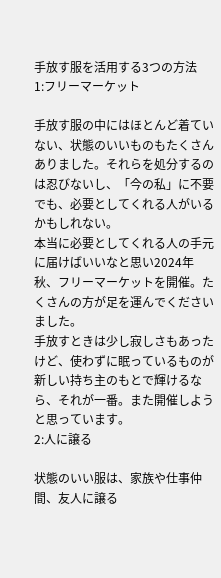手放す服を活用する3つの方法
1:フリーマーケット

手放す服の中にはほとんど着ていない、状態のいいものもたくさんありました。それらを処分するのは忍びないし、「今の私」に不要でも、必要としてくれる人がいるかもしれない。
本当に必要としてくれる人の手元に届けばいいなと思い2024年秋、フリーマーケットを開催。たくさんの方が足を運んでくださいました。
手放すときは少し寂しさもあったけど、使わずに眠っているものが新しい持ち主のもとで輝けるなら、それが一番。また開催しようと思っています。
2:人に譲る

状態のいい服は、家族や仕事仲間、友人に譲る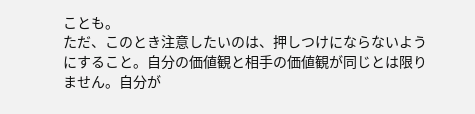ことも。
ただ、このとき注意したいのは、押しつけにならないようにすること。自分の価値観と相手の価値観が同じとは限りません。自分が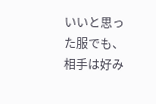いいと思った服でも、相手は好み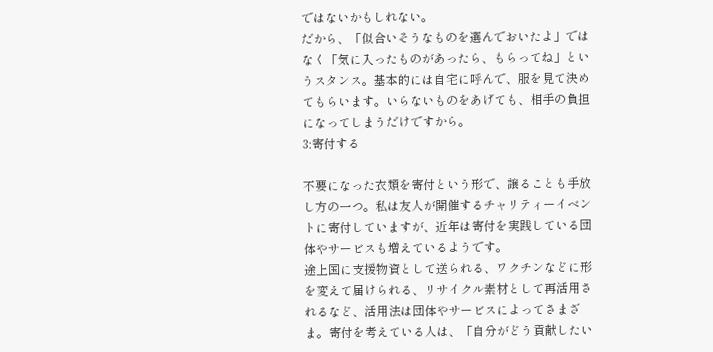ではないかもしれない。
だから、「似合いそうなものを選んでおいたよ」ではなく「気に入ったものがあったら、もらってね」というスタンス。基本的には自宅に呼んで、服を見て決めてもらいます。いらないものをあげても、相手の負担になってしまうだけですから。
3:寄付する

不要になった衣類を寄付という形で、譲ることも手放し方の一つ。私は友人が開催するチャリティーイベントに寄付していますが、近年は寄付を実践している団体やサービスも増えているようです。
途上国に支援物資として送られる、ワクチンなどに形を変えて届けられる、リサイクル素材として再活用されるなど、活用法は団体やサービスによってさまざま。寄付を考えている人は、「自分がどう貢献したい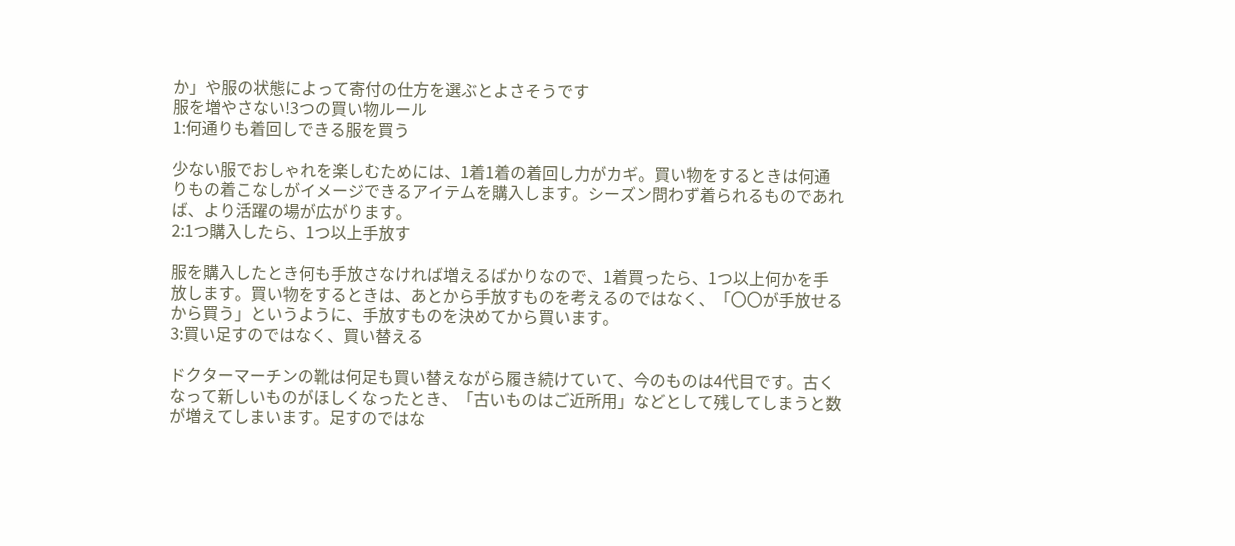か」や服の状態によって寄付の仕方を選ぶとよさそうです
服を増やさない!3つの買い物ルール
1:何通りも着回しできる服を買う

少ない服でおしゃれを楽しむためには、1着1着の着回し力がカギ。買い物をするときは何通りもの着こなしがイメージできるアイテムを購入します。シーズン問わず着られるものであれば、より活躍の場が広がります。
2:1つ購入したら、1つ以上手放す

服を購入したとき何も手放さなければ増えるばかりなので、1着買ったら、1つ以上何かを手放します。買い物をするときは、あとから手放すものを考えるのではなく、「〇〇が手放せるから買う」というように、手放すものを決めてから買います。
3:買い足すのではなく、買い替える

ドクターマーチンの靴は何足も買い替えながら履き続けていて、今のものは4代目です。古くなって新しいものがほしくなったとき、「古いものはご近所用」などとして残してしまうと数が増えてしまいます。足すのではな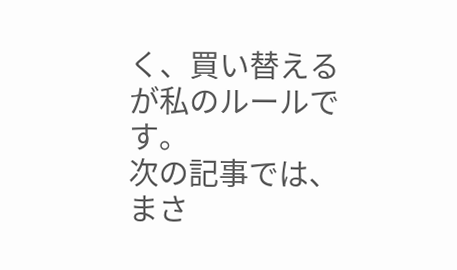く、買い替えるが私のルールです。
次の記事では、まさ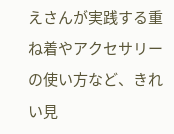えさんが実践する重ね着やアクセサリーの使い方など、きれい見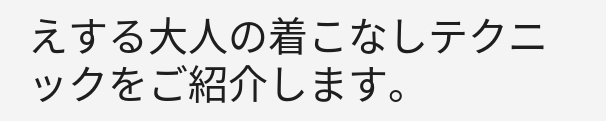えする大人の着こなしテクニックをご紹介します。